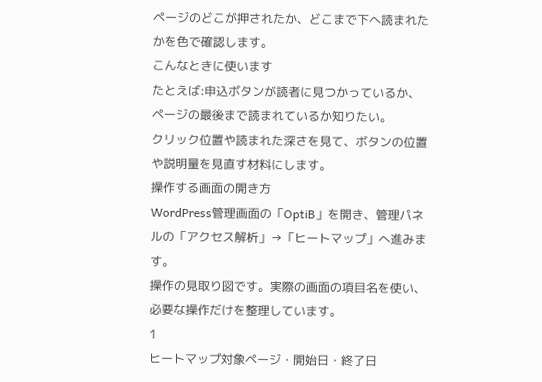ページのどこが押されたか、どこまで下へ読まれたかを色で確認します。
こんなときに使います
たとえば:申込ボタンが読者に見つかっているか、ページの最後まで読まれているか知りたい。
クリック位置や読まれた深さを見て、ボタンの位置や説明量を見直す材料にします。
操作する画面の開き方
WordPress管理画面の「OptiB」を開き、管理パネルの「アクセス解析」→「ヒートマップ」へ進みます。
操作の見取り図です。実際の画面の項目名を使い、必要な操作だけを整理しています。
1
ヒートマップ対象ページ・開始日・終了日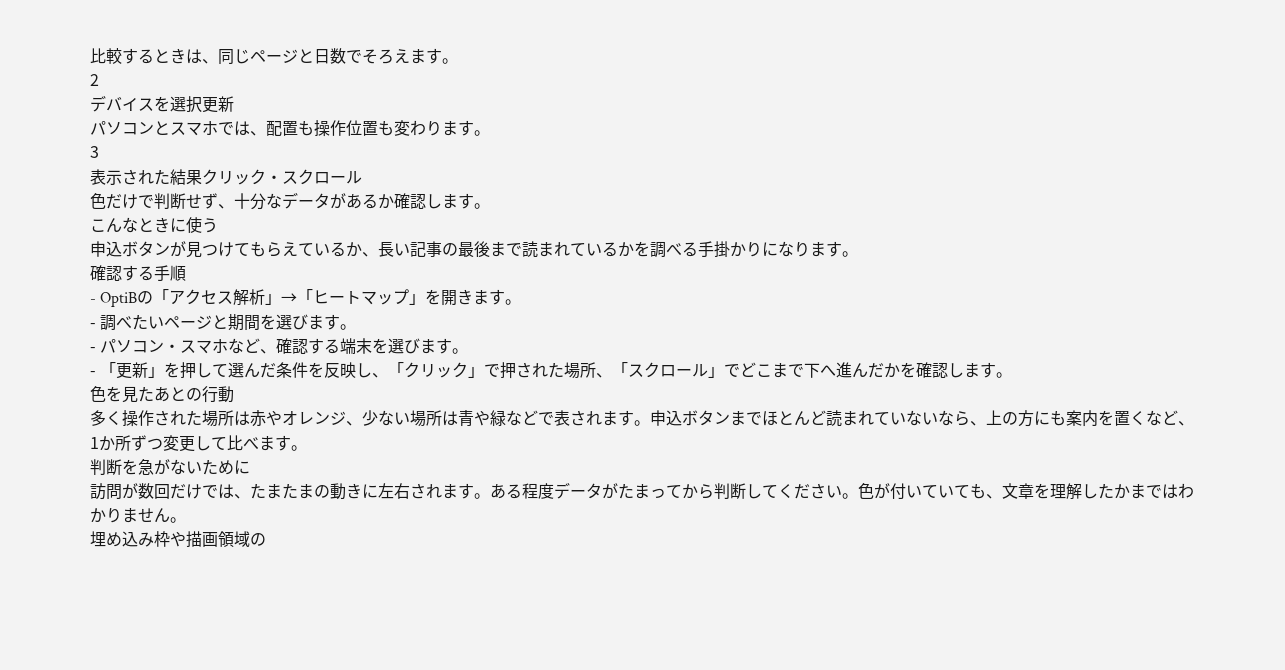比較するときは、同じページと日数でそろえます。
2
デバイスを選択更新
パソコンとスマホでは、配置も操作位置も変わります。
3
表示された結果クリック・スクロール
色だけで判断せず、十分なデータがあるか確認します。
こんなときに使う
申込ボタンが見つけてもらえているか、長い記事の最後まで読まれているかを調べる手掛かりになります。
確認する手順
- OptiBの「アクセス解析」→「ヒートマップ」を開きます。
- 調べたいページと期間を選びます。
- パソコン・スマホなど、確認する端末を選びます。
- 「更新」を押して選んだ条件を反映し、「クリック」で押された場所、「スクロール」でどこまで下へ進んだかを確認します。
色を見たあとの行動
多く操作された場所は赤やオレンジ、少ない場所は青や緑などで表されます。申込ボタンまでほとんど読まれていないなら、上の方にも案内を置くなど、1か所ずつ変更して比べます。
判断を急がないために
訪問が数回だけでは、たまたまの動きに左右されます。ある程度データがたまってから判断してください。色が付いていても、文章を理解したかまではわかりません。
埋め込み枠や描画領域の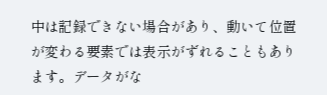中は記録できない場合があり、動いて位置が変わる要素では表示がずれることもあります。データがな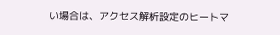い場合は、アクセス解析設定のヒートマ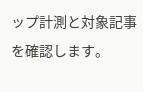ップ計測と対象記事を確認します。